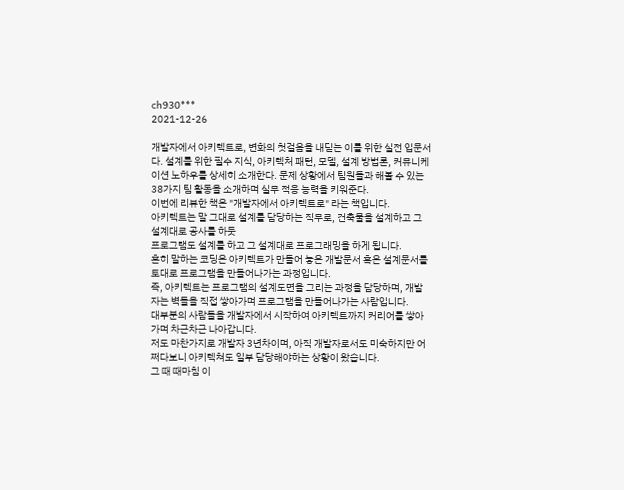ch930***
2021-12-26

개발자에서 아키텍트로, 변화의 첫걸음을 내딛는 이를 위한 실전 입문서다. 설계를 위한 필수 지식, 아키텍처 패턴, 모델, 설계 방법론, 커뮤니케이션 노하우를 상세히 소개한다. 문제 상황에서 팀원들과 해볼 수 있는 38가지 팀 활동을 소개하며 실무 적응 능력을 키워준다.
이번에 리뷰한 책은 "개발자에서 아키텍트로" 라는 책입니다.
아키텍트는 말 그대로 설계를 담당하는 직무로, 건축물을 설계하고 그 설계대로 공사를 하듯
프로그램도 설계를 하고 그 설계대로 프로그래밍을 하게 됩니다.
흔히 말하는 코딩은 아키텍트가 만들어 놓은 개발문서 혹은 설계문서를 토대로 프로그램을 만들어나가는 과정입니다.
즉, 아키텍트는 프로그램의 설계도면을 그리는 과정을 담당하며, 개발자는 벽돌을 직접 쌓아가며 프로그램을 만들어나가는 사람입니다.
대부분의 사람들을 개발자에서 시작하여 아키텍트까지 커리어를 쌓아가며 차근차근 나아갑니다.
저도 마찬가지로 개발자 3년차이며, 아직 개발자로서도 미숙하지만 어쩌다보니 아키텍쳐도 일부 담당해야하는 상황이 왔습니다.
그 때 때마침 이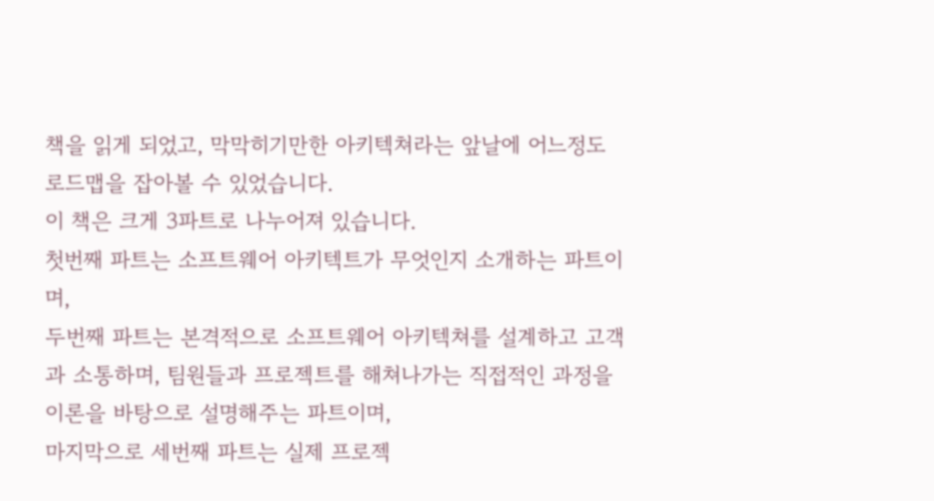책을 읽게 되었고, 막막히기만한 아키텍쳐라는 앞날에 어느정도 로드맵을 잡아볼 수 있었습니다.
이 책은 크게 3파트로 나누어져 있습니다.
첫번째 파트는 소프트웨어 아키텍트가 무엇인지 소개하는 파트이며,
두번째 파트는 본격적으로 소프트웨어 아키텍쳐를 설계하고 고객과 소통하며, 팀원들과 프로젝트를 해쳐나가는 직접적인 과정을
이론을 바탕으로 설명해주는 파트이며,
마지막으로 세번째 파트는 실제 프로젝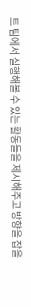트 팀에서 실행해볼 수 있는 활동들을 제시해주고 방향을 잡을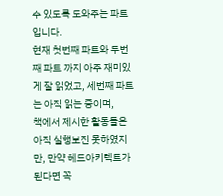수 있도록 도와주는 파트입니다.
현재 첫번째 파트와 두번째 파트 까지 아주 재미있게 잘 읽었고, 세번째 파트는 아직 읽는 중이며,
책에서 제시한 활동들은 아직 실행보진 못하였지만, 만약 헤드아키텍트가 된다면 꼭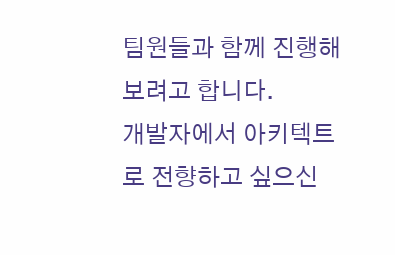팀원들과 함께 진행해보려고 합니다.
개발자에서 아키텍트로 전향하고 싶으신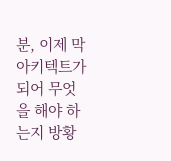분, 이제 막 아키텍트가 되어 무엇을 해야 하는지 방황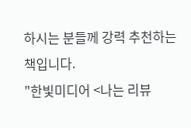하시는 분들께 강력 추천하는 책입니다.
"한빛미디어 <나는 리뷰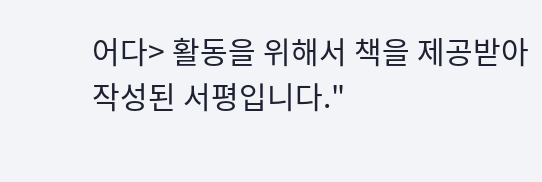어다> 활동을 위해서 책을 제공받아 작성된 서평입니다."